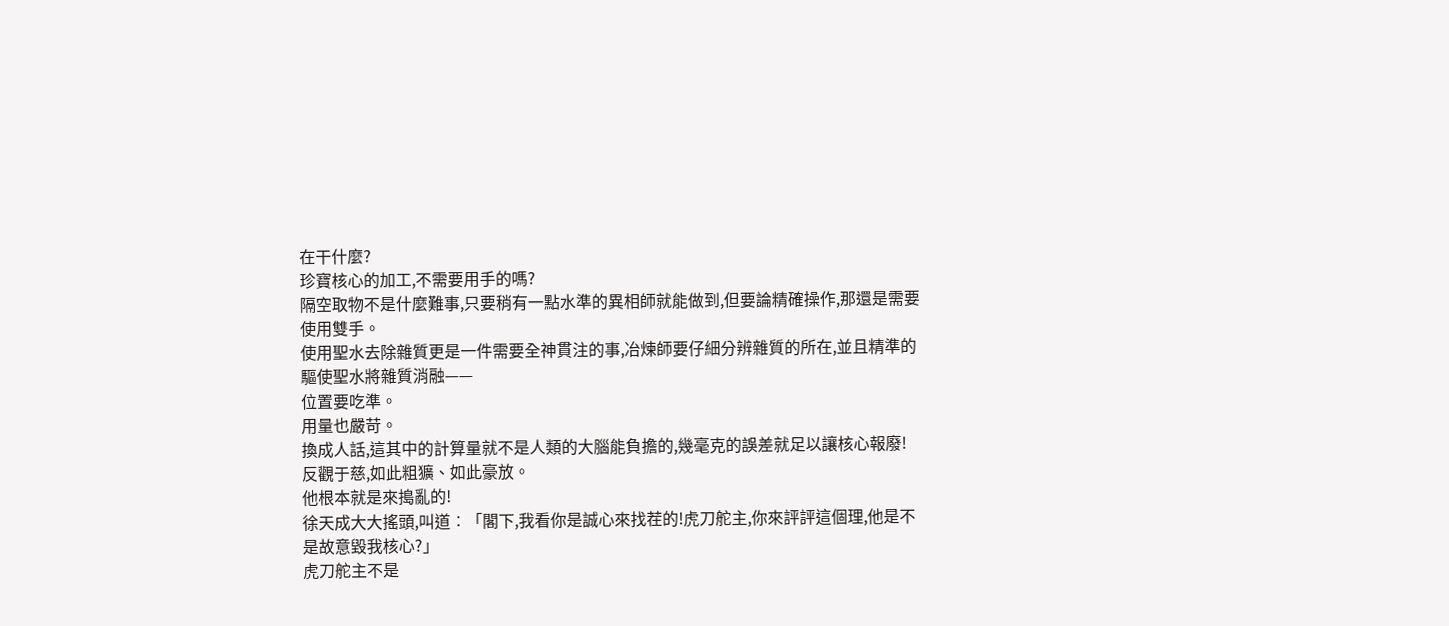在干什麼?
珍寶核心的加工,不需要用手的嗎?
隔空取物不是什麼難事,只要稍有一點水準的異相師就能做到,但要論精確操作,那還是需要使用雙手。
使用聖水去除雜質更是一件需要全神貫注的事,冶煉師要仔細分辨雜質的所在,並且精準的驅使聖水將雜質消融——
位置要吃準。
用量也嚴苛。
換成人話,這其中的計算量就不是人類的大腦能負擔的,幾毫克的誤差就足以讓核心報廢!
反觀于慈,如此粗獷、如此豪放。
他根本就是來搗亂的!
徐天成大大搖頭,叫道︰「閣下,我看你是誠心來找茬的!虎刀舵主,你來評評這個理,他是不是故意毀我核心?」
虎刀舵主不是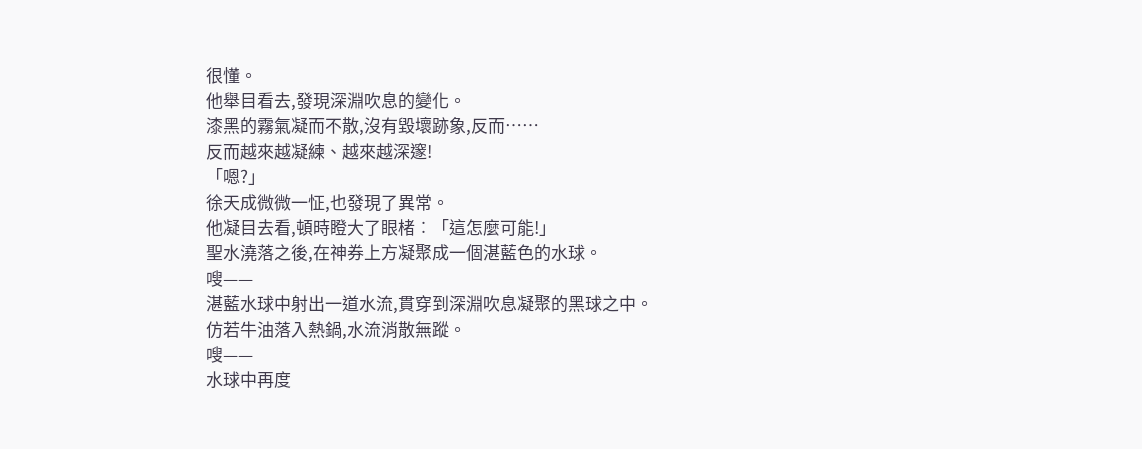很懂。
他舉目看去,發現深淵吹息的變化。
漆黑的霧氣凝而不散,沒有毀壞跡象,反而……
反而越來越凝練、越來越深邃!
「嗯?」
徐天成微微一怔,也發現了異常。
他凝目去看,頓時瞪大了眼楮︰「這怎麼可能!」
聖水澆落之後,在神券上方凝聚成一個湛藍色的水球。
嗖——
湛藍水球中射出一道水流,貫穿到深淵吹息凝聚的黑球之中。
仿若牛油落入熱鍋,水流消散無蹤。
嗖——
水球中再度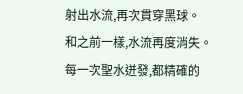射出水流,再次貫穿黑球。
和之前一樣,水流再度消失。
每一次聖水迸發,都精確的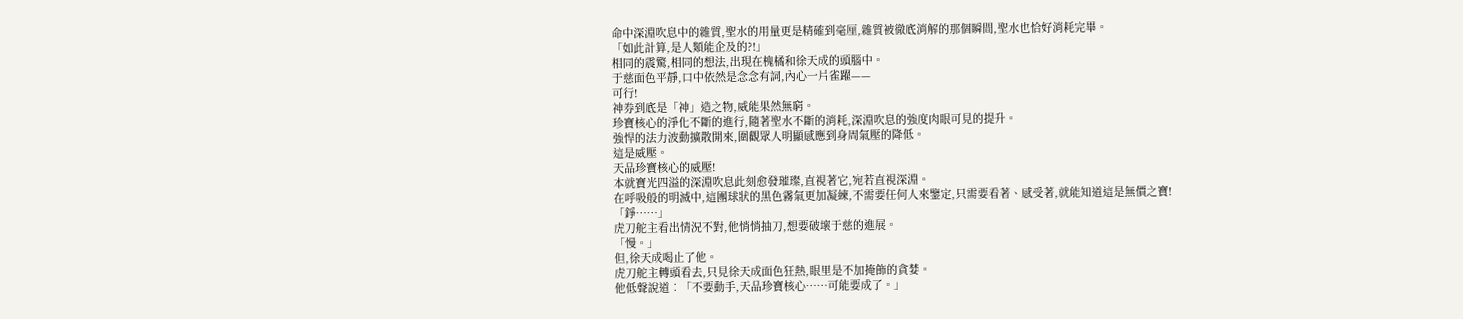命中深淵吹息中的雜質,聖水的用量更是精確到毫厘,雜質被徹底消解的那個瞬間,聖水也恰好消耗完畢。
「如此計算,是人類能企及的?!」
相同的震驚,相同的想法,出現在槐橘和徐天成的頭腦中。
于慈面色平靜,口中依然是念念有詞,內心一片雀躍——
可行!
神券到底是「神」造之物,威能果然無窮。
珍寶核心的淨化不斷的進行,隨著聖水不斷的消耗,深淵吹息的強度肉眼可見的提升。
強悍的法力波動擴散開來,圍觀眾人明顯感應到身周氣壓的降低。
這是威壓。
天品珍寶核心的威壓!
本就寶光四溢的深淵吹息此刻愈發璀璨,直視著它,宛若直視深淵。
在呼吸般的明滅中,這團球狀的黑色霧氣更加凝練,不需要任何人來鑒定,只需要看著、感受著,就能知道這是無價之寶!
「錚……」
虎刀舵主看出情況不對,他悄悄抽刀,想要破壞于慈的進展。
「慢。」
但,徐天成喝止了他。
虎刀舵主轉頭看去,只見徐天成面色狂熱,眼里是不加掩飾的貪婪。
他低聲說道︰「不要動手,天品珍寶核心……可能要成了。」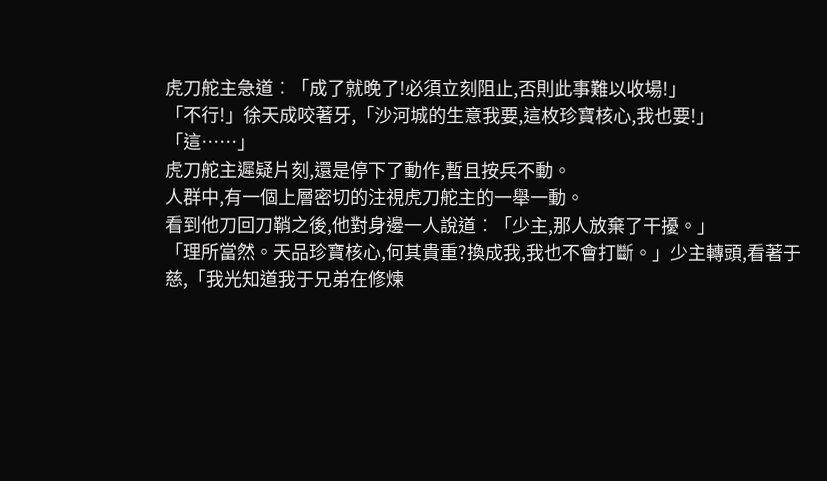虎刀舵主急道︰「成了就晚了!必須立刻阻止,否則此事難以收場!」
「不行!」徐天成咬著牙,「沙河城的生意我要,這枚珍寶核心,我也要!」
「這……」
虎刀舵主遲疑片刻,還是停下了動作,暫且按兵不動。
人群中,有一個上層密切的注視虎刀舵主的一舉一動。
看到他刀回刀鞘之後,他對身邊一人說道︰「少主,那人放棄了干擾。」
「理所當然。天品珍寶核心,何其貴重?換成我,我也不會打斷。」少主轉頭,看著于慈,「我光知道我于兄弟在修煉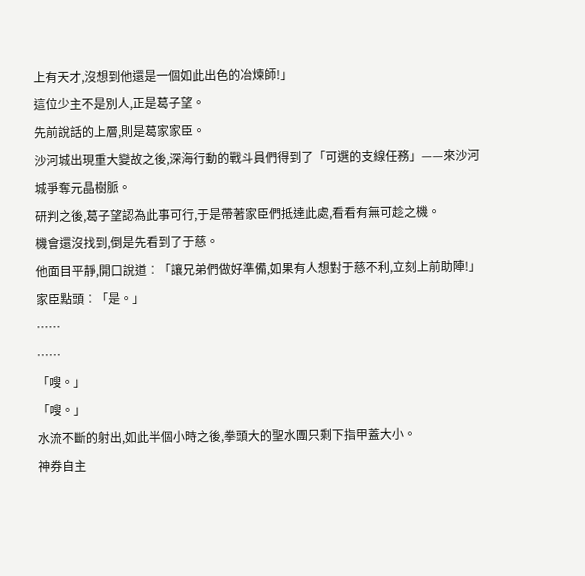上有天才,沒想到他還是一個如此出色的冶煉師!」
這位少主不是別人,正是葛子望。
先前說話的上層,則是葛家家臣。
沙河城出現重大變故之後,深海行動的戰斗員們得到了「可選的支線任務」——來沙河城爭奪元晶樹脈。
研判之後,葛子望認為此事可行,于是帶著家臣們抵達此處,看看有無可趁之機。
機會還沒找到,倒是先看到了于慈。
他面目平靜,開口說道︰「讓兄弟們做好準備,如果有人想對于慈不利,立刻上前助陣!」
家臣點頭︰「是。」
……
……
「嗖。」
「嗖。」
水流不斷的射出,如此半個小時之後,拳頭大的聖水團只剩下指甲蓋大小。
神券自主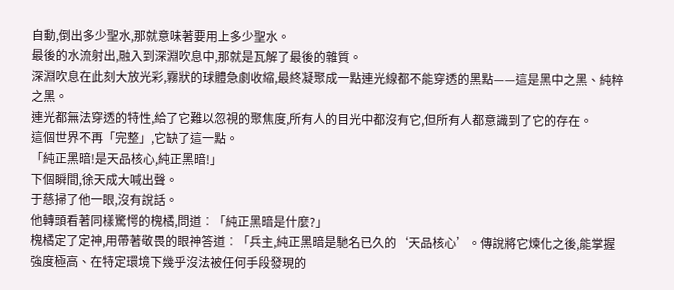自動,倒出多少聖水,那就意味著要用上多少聖水。
最後的水流射出,融入到深淵吹息中,那就是瓦解了最後的雜質。
深淵吹息在此刻大放光彩,霧狀的球體急劇收縮,最終凝聚成一點連光線都不能穿透的黑點——這是黑中之黑、純粹之黑。
連光都無法穿透的特性,給了它難以忽視的聚焦度,所有人的目光中都沒有它,但所有人都意識到了它的存在。
這個世界不再「完整」,它缺了這一點。
「純正黑暗!是天品核心,純正黑暗!」
下個瞬間,徐天成大喊出聲。
于慈掃了他一眼,沒有說話。
他轉頭看著同樣驚愕的槐橘,問道︰「純正黑暗是什麼?」
槐橘定了定神,用帶著敬畏的眼神答道︰「兵主,純正黑暗是馳名已久的‘天品核心’。傳說將它煉化之後,能掌握強度極高、在特定環境下幾乎沒法被任何手段發現的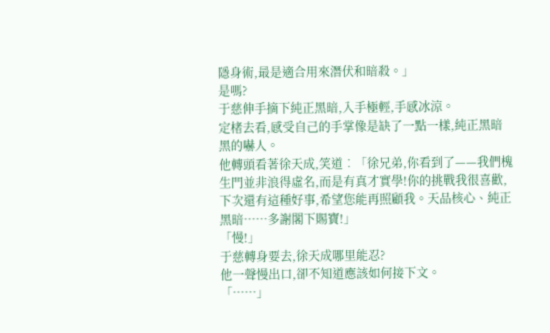隱身術,最是適合用來潛伏和暗殺。」
是嗎?
于慈伸手摘下純正黑暗,入手極輕,手感冰涼。
定楮去看,感受自己的手掌像是缺了一點一樣,純正黑暗黑的嚇人。
他轉頭看著徐天成,笑道︰「徐兄弟,你看到了——我們槐生門並非浪得虛名,而是有真才實學!你的挑戰我很喜歡,下次還有這種好事,希望您能再照顧我。天品核心、純正黑暗……多謝閣下賜寶!」
「慢!」
于慈轉身要去,徐天成哪里能忍?
他一聲慢出口,卻不知道應該如何接下文。
「……」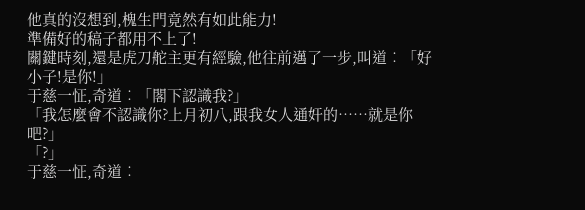他真的沒想到,槐生門竟然有如此能力!
準備好的稿子都用不上了!
關鍵時刻,還是虎刀舵主更有經驗,他往前邁了一步,叫道︰「好小子!是你!」
于慈一怔,奇道︰「閣下認識我?」
「我怎麼會不認識你?上月初八,跟我女人通奸的……就是你吧?」
「?」
于慈一怔,奇道︰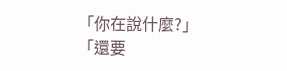「你在說什麼?」
「還要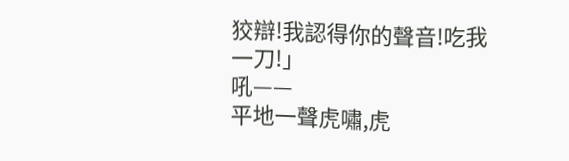狡辯!我認得你的聲音!吃我一刀!」
吼——
平地一聲虎嘯,虎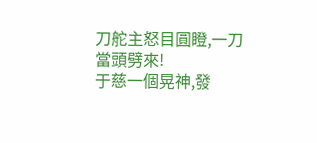刀舵主怒目圓瞪,一刀當頭劈來!
于慈一個晃神,發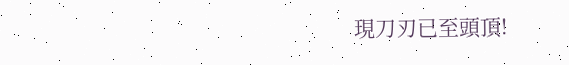現刀刃已至頭頂!